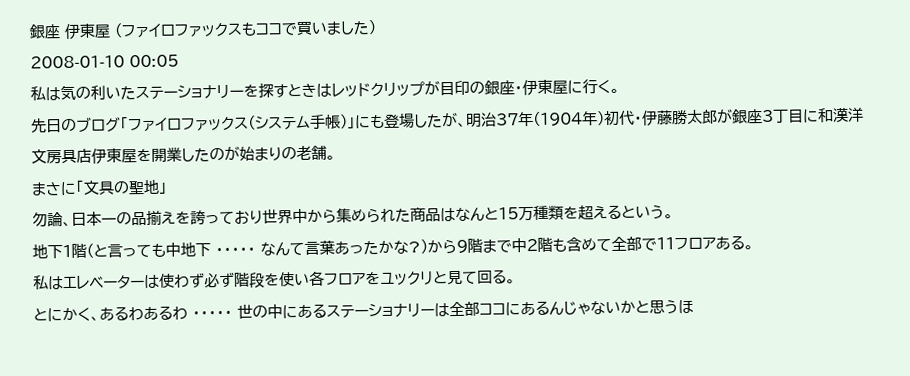銀座 伊東屋 (ファイロファックスもココで買いました)
2008-01-10 00:05
私は気の利いたステーショナリーを探すときはレッドクリップが目印の銀座・伊東屋に行く。
先日のブログ「ファイロファックス(システム手帳)」にも登場したが、明治37年(1904年)初代・伊藤勝太郎が銀座3丁目に和漢洋文房具店伊東屋を開業したのが始まりの老舗。
まさに「文具の聖地」
勿論、日本一の品揃えを誇っており世界中から集められた商品はなんと15万種類を超えるという。
地下1階(と言っても中地下 ・・・・・ なんて言葉あったかな?)から9階まで中2階も含めて全部で11フロアある。
私はエレベーターは使わず必ず階段を使い各フロアをユックリと見て回る。
とにかく、あるわあるわ ・・・・・ 世の中にあるステーショナリーは全部ココにあるんじゃないかと思うほ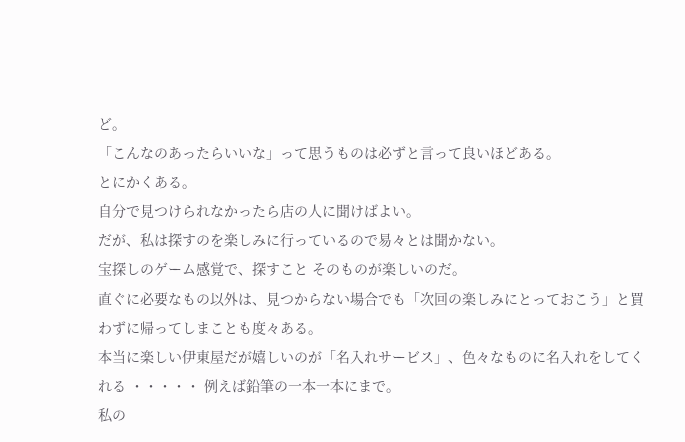ど。
「こんなのあったらいいな」って思うものは必ずと言って良いほどある。
とにかくある。
自分で見つけられなかったら店の人に聞けばよい。
だが、私は探すのを楽しみに行っているので易々とは聞かない。
宝探しのゲーム感覚で、探すこと そのものが楽しいのだ。
直ぐに必要なもの以外は、見つからない場合でも「次回の楽しみにとっておこう」と買わずに帰ってしまことも度々ある。
本当に楽しい伊東屋だが嬉しいのが「名入れサービス」、色々なものに名入れをしてくれる ・・・・・ 例えば鉛筆の一本一本にまで。
私の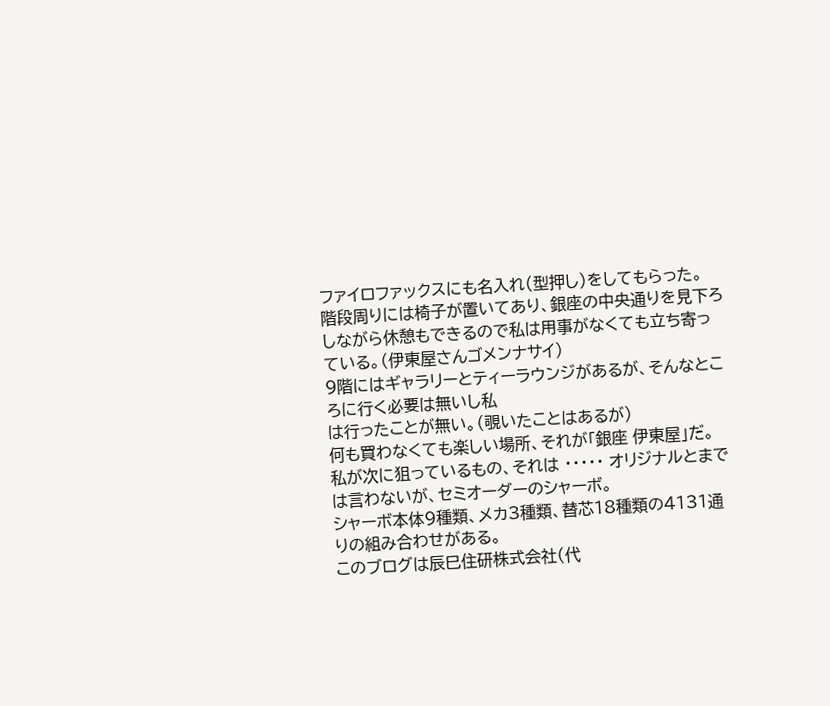ファイロファックスにも名入れ(型押し)をしてもらった。
階段周りには椅子が置いてあり、銀座の中央通りを見下ろしながら休憩もできるので私は用事がなくても立ち寄っている。(伊東屋さんゴメンナサイ)
9階にはギャラリーとティーラウンジがあるが、そんなところに行く必要は無いし私
は行ったことが無い。(覗いたことはあるが)
何も買わなくても楽しい場所、それが「銀座 伊東屋」だ。
私が次に狙っているもの、それは ・・・・・ オリジナルとまでは言わないが、セミオーダーのシャーボ。
シャーボ本体9種類、メカ3種類、替芯18種類の4131通りの組み合わせがある。
このブログは辰巳住研株式会社(代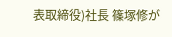表取締役)社長 篠塚修が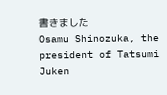書きました
Osamu Shinozuka, the president of Tatsumi Juken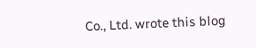Co., Ltd. wrote this blog